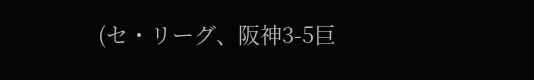(セ・リーグ、阪神3-5巨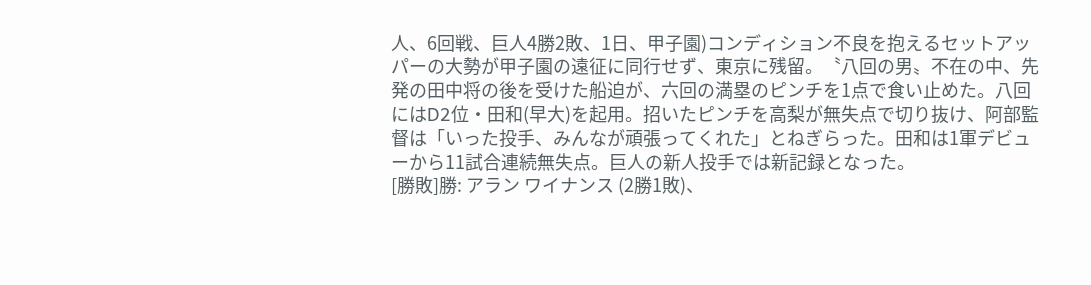人、6回戦、巨人4勝2敗、1日、甲子園)コンディション不良を抱えるセットアッパーの大勢が甲子園の遠征に同行せず、東京に残留。〝八回の男〟不在の中、先発の田中将の後を受けた船迫が、六回の満塁のピンチを1点で食い止めた。八回にはD2位・田和(早大)を起用。招いたピンチを高梨が無失点で切り抜け、阿部監督は「いった投手、みんなが頑張ってくれた」とねぎらった。田和は1軍デビューから11試合連続無失点。巨人の新人投手では新記録となった。
[勝敗]勝: アラン ワイナンス (2勝1敗)、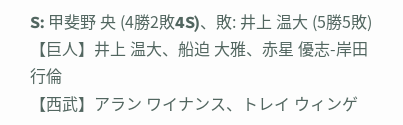S: 甲斐野 央 (4勝2敗4S)、敗: 井上 温大 (5勝5敗)
【巨人】井上 温大、船迫 大雅、赤星 優志-岸田 行倫
【西武】アラン ワイナンス、トレイ ウィンゲ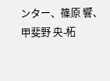ンター、篠原 響、甲斐野 央-柘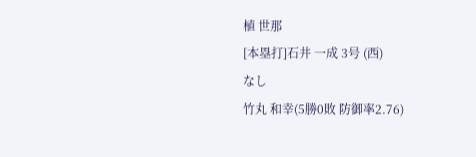植 世那
[本塁打]石井 一成 3号 (西)
なし
竹丸 和幸(5勝0敗 防御率2.76)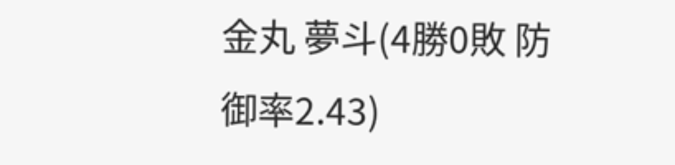金丸 夢斗(4勝0敗 防御率2.43)